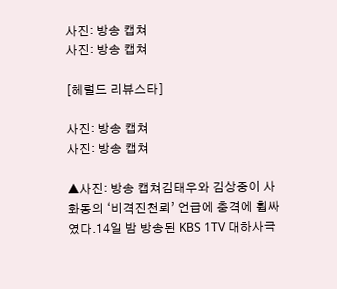사진: 방송 캡쳐
사진: 방송 캡쳐

[헤럴드 리뷰스타]

사진: 방송 캡쳐
사진: 방송 캡쳐

▲사진: 방송 캡쳐김태우와 김상중이 사화동의 ‘비격진천뢰’ 언급에 충격에 휩싸였다.14일 밤 방송된 KBS 1TV 대하사극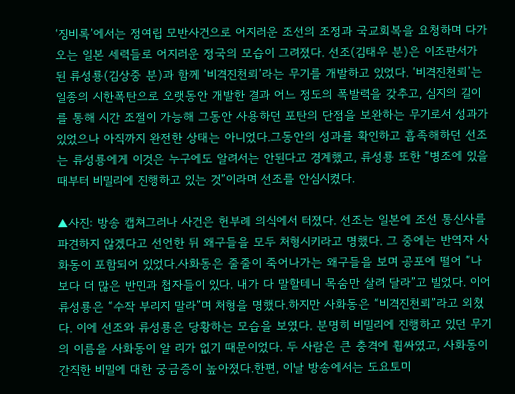‘징비록’에서는 정여립 모반사건으로 어지러운 조선의 조정과 국교회복을 요청하며 다가오는 일본 세력들로 어지러운 정국의 모습이 그려졌다. 선조(김태우 분)은 이조판서가 된 류성룡(김상중 분)과 함께 ‘비격진천뢰’라는 무기를 개발하고 있었다. ‘비격진천뢰’는 일종의 시한폭탄으로 오랫동안 개발한 결과 어느 정도의 폭발력을 갖추고, 심지의 길이를 통해 시간 조절이 가능해 그동안 사용하던 포탄의 단점을 보완하는 무기로서 성과가 있었으나 아직까지 완전한 상태는 아니었다.그동안의 성과를 확인하고 흡족해하던 선조는 류성룡에게 이것은 누구에도 알려서는 안된다고 경계했고, 류성룡 또한 “병조에 있을 때부터 비밀리에 진행하고 있는 것”이라며 선조를 안심시켰다.

▲사진: 방송 캡쳐그러나 사건은 헌부례 의식에서 터졌다. 선조는 일본에 조선 통신사를 파견하지 않겠다고 선언한 뒤 왜구들을 모두 처형시키라고 명했다. 그 중에는 반역자 사화동이 포함되어 있었다.사화동은 줄줄이 죽어나가는 왜구들을 보며 공포에 떨어 “나보다 더 많은 반민과 첩자들이 있다. 내가 다 말할테니 목숨만 살려 달라”고 빌었다. 이어 류성룡은 “수작 부리지 말라”며 처형을 명했다.하지만 사화동은 “비격진천뢰”라고 외쳤다. 이에 선조와 류성룡은 당황하는 모습을 보였다. 분명히 비밀리에 진행하고 있던 무기의 이름을 사화동이 알 리가 없기 때문이었다. 두 사람은 큰 충격에 휩싸였고, 사화동이 간직한 비밀에 대한 궁금증이 높아졌다.한편, 이날 방송에서는 도요토미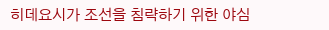히데요시가 조선을 침략하기 위한 야심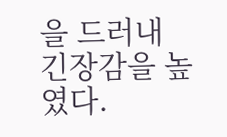을 드러내 긴장감을 높였다.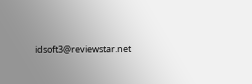idsoft3@reviewstar.net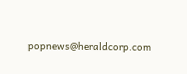popnews@heraldcorp.com